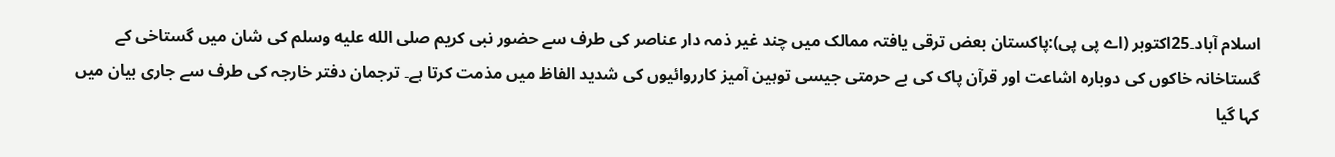اسلام آباد۔25اکتوبر (اے پی پی):پاکستان بعض ترقی یافتہ ممالک میں چند غیر ذمہ دار عناصر کی طرف سے حضور نبی کریم صلى الله عليه وسلم کی شان میں گستاخی کے گستاخانہ خاکوں کی دوبارہ اشاعت اور قرآن پاک کی بے حرمتی جیسی توہین آمیز کارروائیوں کی شدید الفاظ میں مذمت کرتا ہے۔ ترجمان دفتر خارجہ کی طرف سے جاری بیان میں کہا گیا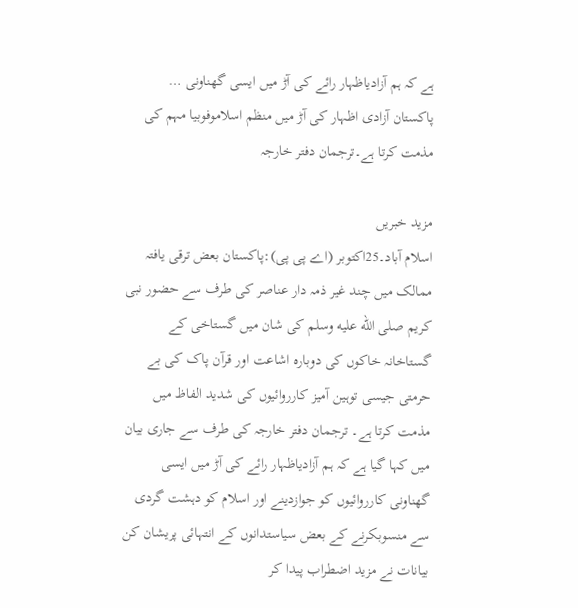ہے کہ ہم آزادیاظہار رائے کی آڑ میں ایسی گھناونی …
پاکستان آزادی اظہار کی آڑ میں منظم اسلاموفوبیا مہم کی مذمت کرتا ہے۔ترجمان دفتر خارجہ

مزید خبریں
اسلام آباد۔25اکتوبر (اے پی پی):پاکستان بعض ترقی یافتہ ممالک میں چند غیر ذمہ دار عناصر کی طرف سے حضور نبی کریم صلى الله عليه وسلم کی شان میں گستاخی کے گستاخانہ خاکوں کی دوبارہ اشاعت اور قرآن پاک کی بے حرمتی جیسی توہین آمیز کارروائیوں کی شدید الفاظ میں مذمت کرتا ہے۔ ترجمان دفتر خارجہ کی طرف سے جاری بیان میں کہا گیا ہے کہ ہم آزادیاظہار رائے کی آڑ میں ایسی گھناونی کارروائیوں کو جوازدینے اور اسلام کو دہشت گردی سے منسوبکرنے کے بعض سیاستدانوں کے انتہائی پریشان کن بیانات نے مزید اضطراب پیدا کر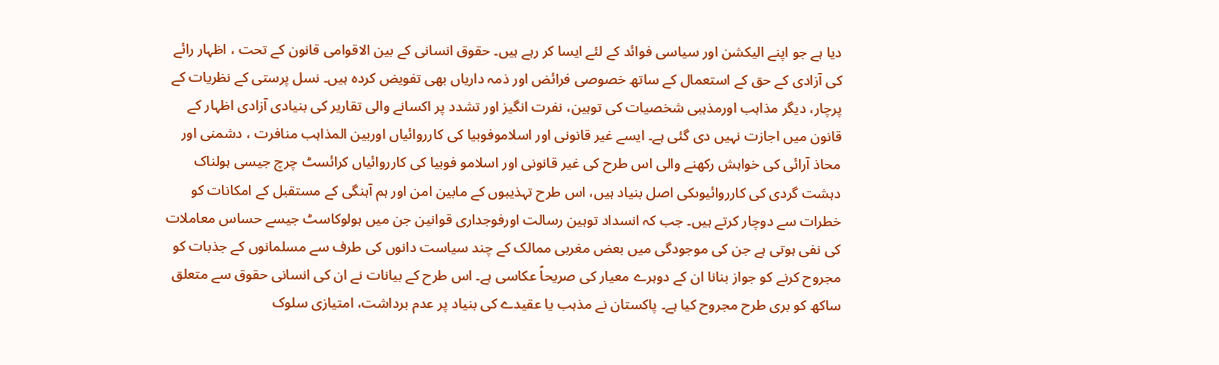دیا ہے جو اپنے الیکشن اور سیاسی فوائد کے لئے ایسا کر رہے ہیں۔ حقوق انسانی کے بین الاقوامی قانون کے تحت ، اظہار رائے کی آزادی کے حق کے استعمال کے ساتھ خصوصی فرائض اور ذمہ داریاں بھی تفویض کردہ ہیں۔ نسل پرستی کے نظریات کے پرچار، دیگر مذاہب اورمذہبی شخصیات کی توہین، نفرت انگیز اور تشدد پر اکسانے والی تقاریر کی بنیادی آزادی اظہار کے قانون میں اجازت نہیں دی گئی ہے۔ ایسے غیر قانونی اور اسلاموفوبیا کی کارروائیاں اوربین المذاہب منافرت ، دشمنی اور محاذ آرائی کی خواہش رکھنے والی اس طرح کی غیر قانونی اور اسلامو فوبیا کی کارروائیاں کرائسٹ چرچ جیسی ہولناک دہشت گردی کی کارروائیوںکی اصل بنیاد ہیں، اس طرح تہذیبوں کے مابین امن اور ہم آہنگی کے مستقبل کے امکانات کو خطرات سے دوچار کرتے ہیں۔ جب کہ انسداد توہین رسالت اورفوجداری قوانین جن میں ہولوکاسٹ جیسے حساس معاملات کی نفی ہوتی ہے جن کی موجودگی میں بعض مغربی ممالک کے چند سیاست دانوں کی طرف سے مسلمانوں کے جذبات کو مجروح کرنے کو جواز بنانا ان کے دوہرے معیار کی صریحاً عکاسی ہے۔ اس طرح کے بیانات نے ان کی انسانی حقوق سے متعلق ساکھ کو بری طرح مجروح کیا ہے۔ پاکستان نے مذہب یا عقیدے کی بنیاد پر عدم برداشت، امتیازی سلوک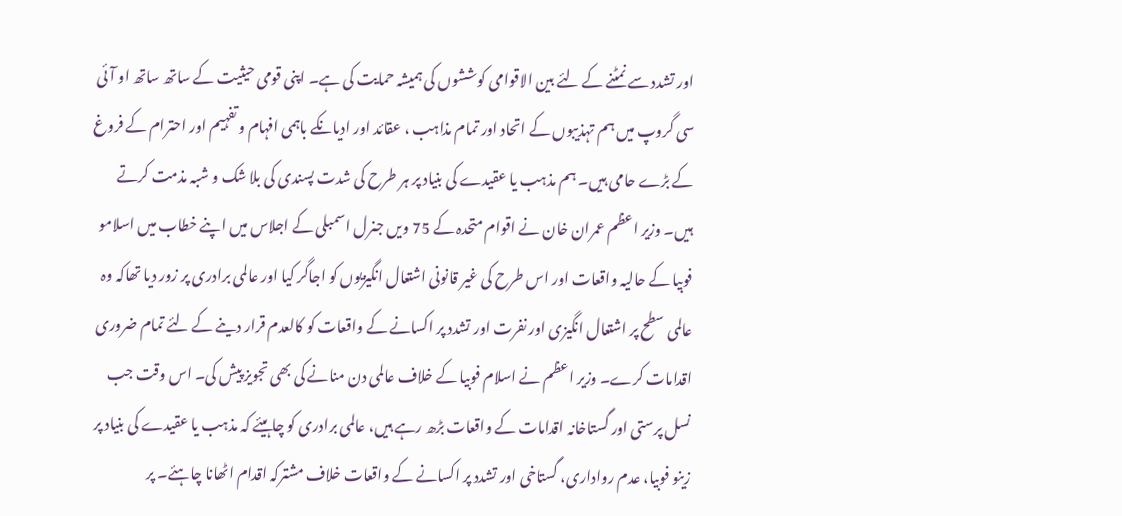اور تشدد سے نمٹنے کے لئے بین الاقوامی کوششوں کی ہمیشہ حمایت کی ہے۔ اپنی قومی حیثیت کے ساتھ ساتھ او آئی سی گروپ میں ہم تہذیبوں کے اتحاد اور تمام مذاہب ، عقائد اور ادیانکے باہمی افہام و تفہیم اور احترام کے فروغ کے بڑے حامی ہیں۔ ہم مذہب یا عقیدے کی بنیاد پر ہر طرح کی شدت پسندی کی بلا شک و شبہ مذمت کرتے ہیں۔ وزیر اعظم عمران خان نے اقوام متحدہ کے 75 ویں جنرل اسمبلی کے اجلاس میں اپنے خطاب میں اسلامو فوبیا کے حالیہ واقعات اور اس طرح کی غیر قانونی اشتعال انگیزیوں کو اجاگر کیا اور عالمی برادری پر زور دیا تھاکہ وہ عالمی سطح پر اشتعال انگیزی اور نفرت اور تشدد پر اکسانے کے واقعات کو کالعدم قرار دینے کے لئے تمام ضروری اقدامات کرے۔ وزیر اعظم نے اسلام فوبیا کے خلاف عالمی دن منانے کی بھی تجویز پیش کی۔ اس وقت جب نسل پرستی اور گستاخانہ اقدامات کے واقعات بڑھ رہے ہیں، عالمی برادری کو چاہیئے کہ مذہب یا عقیدے کی بنیاد پر زینو فوبیا، عدم رواداری، گستاخی اور تشدد پر اکسانے کے واقعات خلاف مشترکہ اقدام اٹھانا چاہئے۔ پر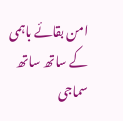امن بقائے باہمی کے ساتھ ساتھ سماجی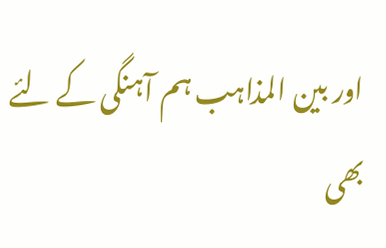اور بین المذاہب ہم آہنگی کے لئے بھی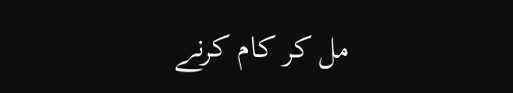مل کر کام کرنے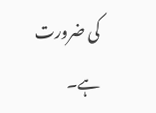کی ضرورت ہے۔